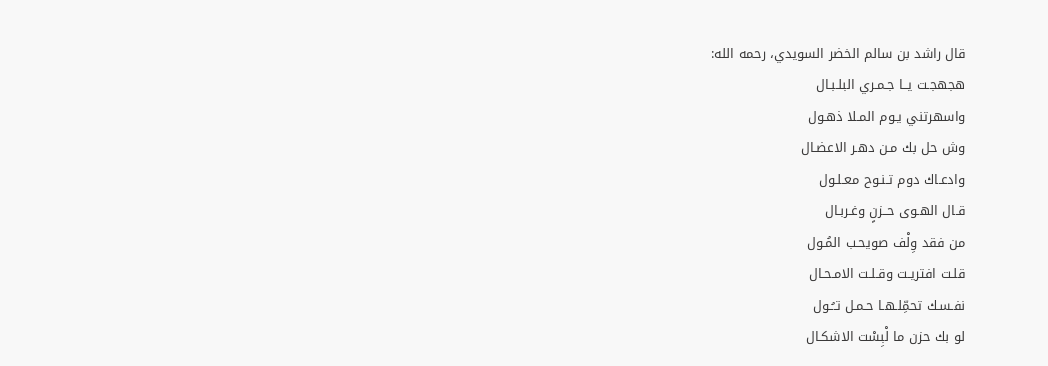قال راشد بن سالم الخضر السويدي، رحمه الله:
هجهجـت يــا جـمـري البلـبـال
واسهرتني يـوم المـلا ذهـول
وش حل بك مـن دهـر الاعضـال
وادعـاك دوم تـنـوح معـلـول
قـال الهـوى حــزنٍ وغـربـال
من فقد وِلْف صويحـب المُـول
قلـت افتريـت وقـلـت الامـحـال
نفـسـك تحمِّلـهـا حـمـل تــُـول
لو بك حزن ما لْبِسْت الاشكـال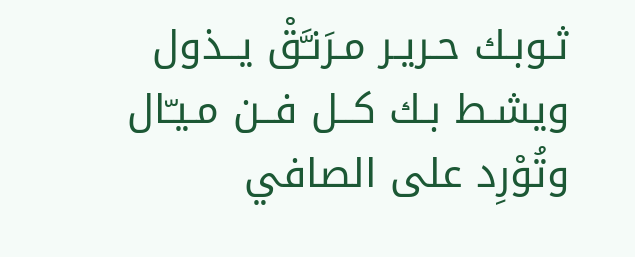ثـوبـك حـريـر مـرَنـَّقْ يــذول
ويشـط بـك كــل فــن مـيـّال
وتُوْرِد على الصافي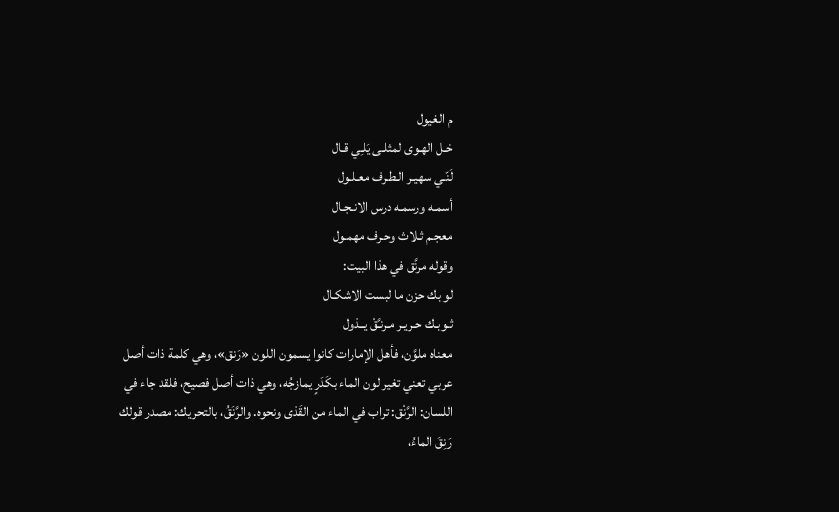م الغيول
خـل الهـوى لمثلـى يَلـِي قـال
لَنّـي سهيـر الـطـرف معـلـول
أسمـه ورسمـه درس الانـجـال
معجـم ثـلاث وحـرف مهمـول
وقوله مرنَّق في هذا البيت:
لو بك حزن ما لبست الاشكـال
ثـوبـك حـريـر مـرنـَّقْ يــذول
معناه ملوَّن، فأهل الإمارات كانوا يسمون اللون «رَنق»، وهي كلمة ذات أصل عربي تعني تغير لون الماء بكَدَرٍ يمازجُه، وهي ذات أصل فصيح، فلقد جاء في اللسان: الرَّنْق: تراب في الماء من القَذى ونحوه. والرَّنَقُ، بالتحريك: مصدر قولك رَنِقَ الماءُ،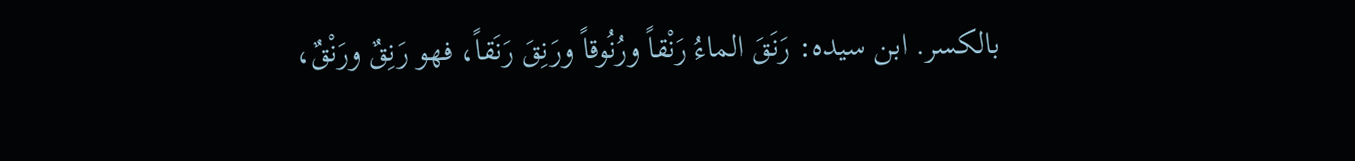بالكسر. ابن سيده: رَنَقَ الماءُ رَنْقاً ورُنُوقاً ورَنِقَ رَنَقاً، فهو رَنِقٌ ورَنْقٌ،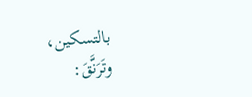بالتسكين، وتَرَنَّقَ: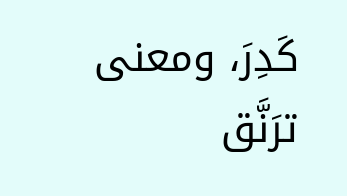كَدِرَ، ومعنى ترَنَّق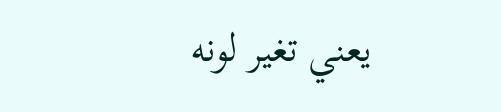يعني تغير لونه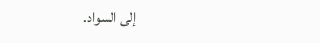إلى السواد.